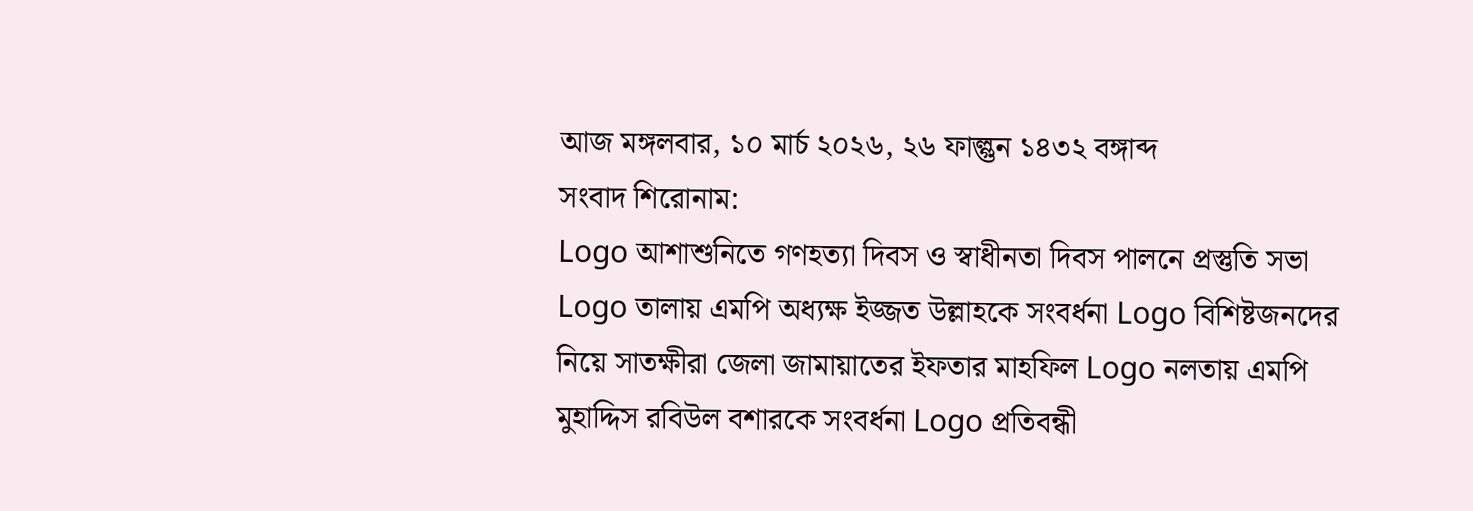আজ মঙ্গলবার, ১০ মার্চ ২০২৬, ২৬ ফাল্গুন ১৪৩২ বঙ্গাব্দ
সংবাদ শিরোনাম:
Logo আশাশুনিতে গণহত্যা দিবস ও স্বাধীনতা দিবস পালনে প্রস্তুতি সভা Logo তালায় এমপি অধ্যক্ষ ইজ্জত উল্লাহকে সংবর্ধনা Logo বিশিষ্টজনদের নিয়ে সাতক্ষীরা জেলা জামায়াতের ইফতার মাহফিল Logo নলতায় এমপি মুহাদ্দিস রবিউল বশারকে সংবর্ধনা Logo প্রতিবন্ধী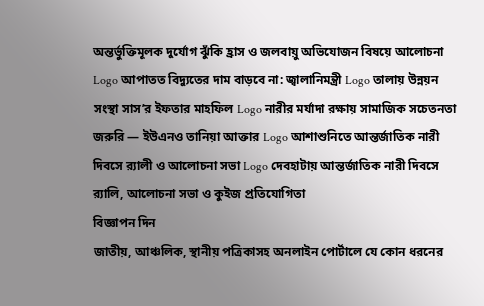অন্তর্ভুক্তিমূলক দুর্যোগ ঝুঁকি হ্রাস ও জলবায়ু অভিযোজন বিষয়ে আলোচনা Logo আপাতত বিদ্যুতের দাম বাড়বে না: জ্বালানিমন্ত্রী Logo তালায় উন্নয়ন সংস্থা সাস’র ইফতার মাহফিল Logo নারীর মর্যাদা রক্ষায় সামাজিক সচেতনতা জরুরি — ইউএনও তানিয়া আক্তার Logo আশাশুনিতে আন্তর্জাতিক নারী দিবসে র‍্যালী ও আলোচনা সভা Logo দেবহাটায় আন্তর্জাতিক নারী দিবসে র‌্যালি, আলোচনা সভা ও কুইজ প্রতিযোগিতা
বিজ্ঞাপন দিন
জাতীয়, আঞ্চলিক, স্থানীয় পত্রিকাসহ অনলাইন পোর্টালে যে কোন ধরনের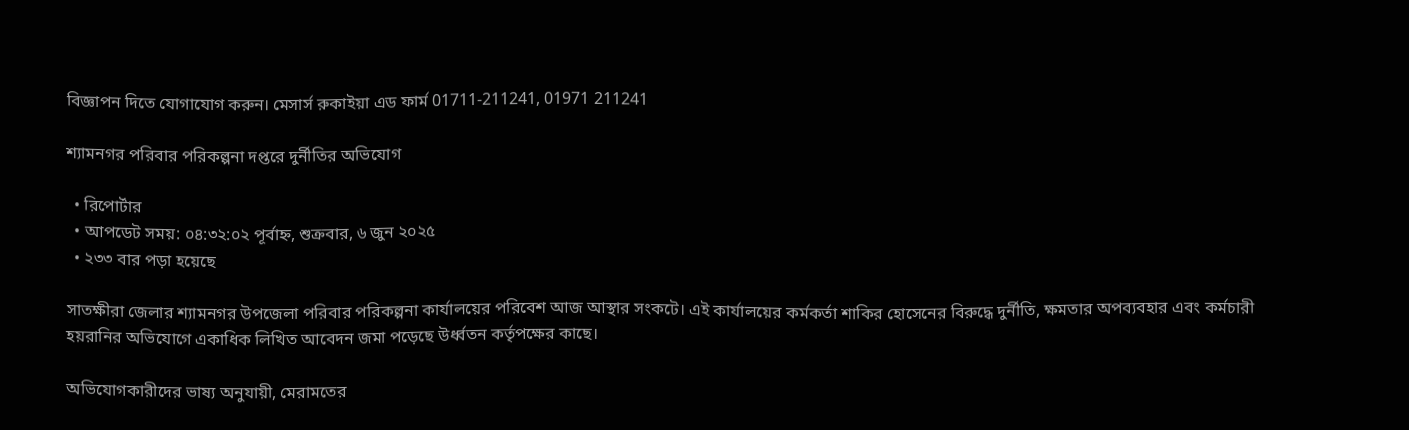বিজ্ঞাপন দিতে যোগাযোগ করুন। মেসার্স রুকাইয়া এড ফার্ম 01711-211241, 01971 211241

শ্যামনগর পরিবার পরিকল্পনা দপ্তরে দুর্নীতির অভিযোগ

  • রিপোর্টার
  • আপডেট সময়: ০৪:৩২:০২ পূর্বাহ্ন, শুক্রবার, ৬ জুন ২০২৫
  • ২৩৩ বার পড়া হয়েছে

সাতক্ষীরা জেলার শ্যামনগর উপজেলা পরিবার পরিকল্পনা কার্যালয়ের পরিবেশ আজ আস্থার সংকটে। এই কার্যালয়ের কর্মকর্তা শাকির হোসেনের বিরুদ্ধে দুর্নীতি, ক্ষমতার অপব্যবহার এবং কর্মচারী হয়রানির অভিযোগে একাধিক লিখিত আবেদন জমা পড়েছে উর্ধ্বতন কর্তৃপক্ষের কাছে।

অভিযোগকারীদের ভাষ্য অনুযায়ী, মেরামতের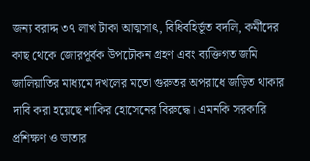জন্য বরাদ্দ ৩৭ লাখ টাকা আত্মসাৎ, বিধিবহির্ভূত বদলি, কর্মীদের কাছ থেকে জোরপূর্বক উপঢৌকন গ্রহণ এবং ব্যক্তিগত জমি জালিয়াতির মাধ্যমে দখলের মতো গুরুতর অপরাধে জড়িত থাকার দাবি করা হয়েছে শাকির হোসেনের বিরুদ্ধে। এমনকি সরকারি প্রশিক্ষণ ও ভাতার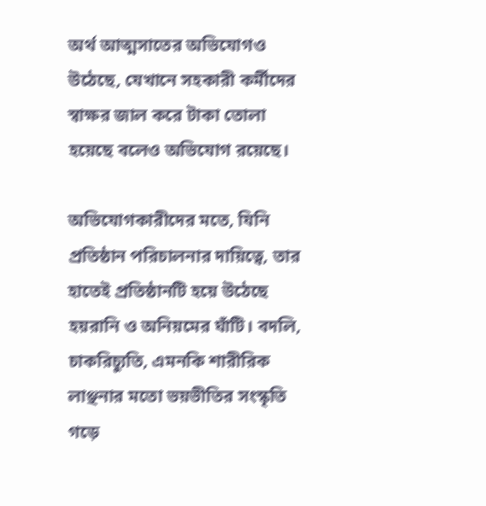অর্থ আত্মসাতের অভিযোগও উঠেছে, যেখানে সহকারী কর্মীদের স্বাক্ষর জাল করে টাকা তোলা হয়েছে বলেও অভিযোগ রয়েছে।

অভিযোগকারীদের মতে, যিনি প্রতিষ্ঠান পরিচালনার দায়িত্বে, তার হাতেই প্রতিষ্ঠানটি হয়ে উঠেছে হয়রানি ও অনিয়মের ঘাঁটি। বদলি, চাকরিচ্যুতি, এমনকি শারীরিক লাঞ্ছনার মতো ভয়ভীতির সংস্কৃতি গড়ে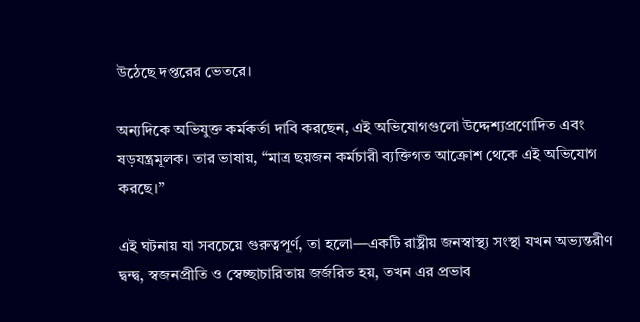উঠেছে দপ্তরের ভেতরে।

অন্যদিকে অভিযুক্ত কর্মকর্তা দাবি করছেন, এই অভিযোগগুলো উদ্দেশ্যপ্রণোদিত এবং ষড়যন্ত্রমূলক। তার ভাষায়, “মাত্র ছয়জন কর্মচারী ব্যক্তিগত আক্রোশ থেকে এই অভিযোগ করছে।”

এই ঘটনায় যা সবচেয়ে গুরুত্বপূর্ণ, তা হলো—একটি রাষ্ট্রীয় জনস্বাস্থ্য সংস্থা যখন অভ্যন্তরীণ দ্বন্দ্ব, স্বজনপ্রীতি ও স্বেচ্ছাচারিতায় জর্জরিত হয়, তখন এর প্রভাব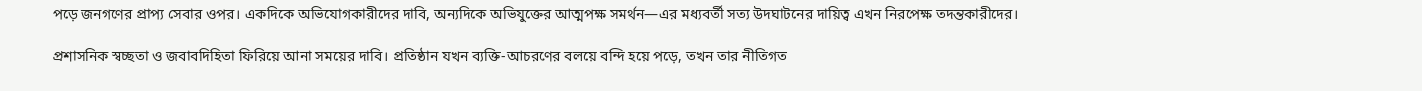পড়ে জনগণের প্রাপ্য সেবার ওপর। একদিকে অভিযোগকারীদের দাবি, অন্যদিকে অভিযুক্তের আত্মপক্ষ সমর্থন—এর মধ্যবর্তী সত্য উদঘাটনের দায়িত্ব এখন নিরপেক্ষ তদন্তকারীদের।

প্রশাসনিক স্বচ্ছতা ও জবাবদিহিতা ফিরিয়ে আনা সময়ের দাবি। প্রতিষ্ঠান যখন ব্যক্তি-আচরণের বলয়ে বন্দি হয়ে পড়ে, তখন তার নীতিগত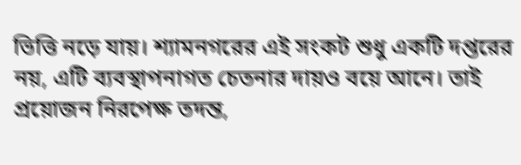ভিত্তি নড়ে যায়। শ্যামনগরের এই সংকট শুধু একটি দপ্তরের নয়, এটি ব্যবস্থাপনাগত চেতনার দায়ও বয়ে আনে। তাই প্রয়োজন নিরপেক্ষ তদন্ত,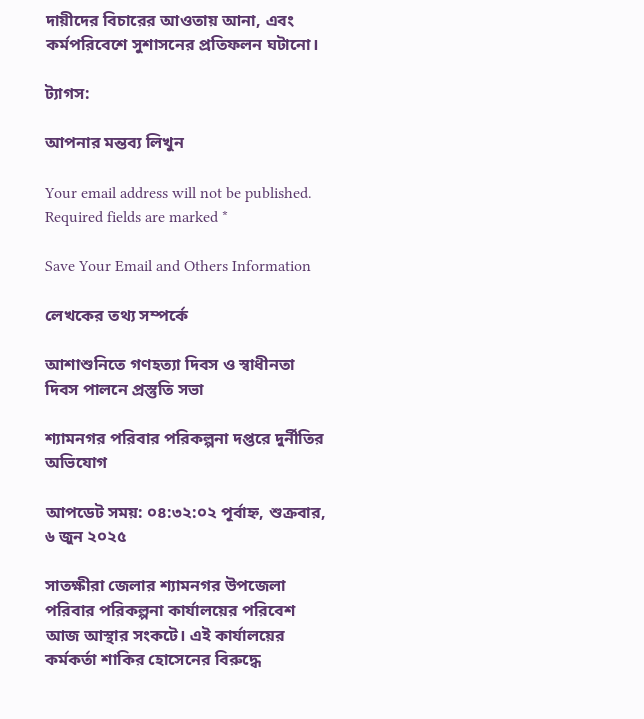দায়ীদের বিচারের আওতায় আনা, এবং কর্মপরিবেশে সুশাসনের প্রতিফলন ঘটানো।

ট্যাগস:

আপনার মন্তব্য লিখুন

Your email address will not be published. Required fields are marked *

Save Your Email and Others Information

লেখকের তথ্য সম্পর্কে

আশাশুনিতে গণহত্যা দিবস ও স্বাধীনতা দিবস পালনে প্রস্তুতি সভা

শ্যামনগর পরিবার পরিকল্পনা দপ্তরে দুর্নীতির অভিযোগ

আপডেট সময়: ০৪:৩২:০২ পূর্বাহ্ন, শুক্রবার, ৬ জুন ২০২৫

সাতক্ষীরা জেলার শ্যামনগর উপজেলা পরিবার পরিকল্পনা কার্যালয়ের পরিবেশ আজ আস্থার সংকটে। এই কার্যালয়ের কর্মকর্তা শাকির হোসেনের বিরুদ্ধে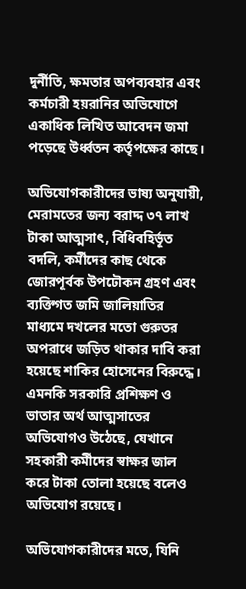দুর্নীতি, ক্ষমতার অপব্যবহার এবং কর্মচারী হয়রানির অভিযোগে একাধিক লিখিত আবেদন জমা পড়েছে উর্ধ্বতন কর্তৃপক্ষের কাছে।

অভিযোগকারীদের ভাষ্য অনুযায়ী, মেরামতের জন্য বরাদ্দ ৩৭ লাখ টাকা আত্মসাৎ, বিধিবহির্ভূত বদলি, কর্মীদের কাছ থেকে জোরপূর্বক উপঢৌকন গ্রহণ এবং ব্যক্তিগত জমি জালিয়াতির মাধ্যমে দখলের মতো গুরুতর অপরাধে জড়িত থাকার দাবি করা হয়েছে শাকির হোসেনের বিরুদ্ধে। এমনকি সরকারি প্রশিক্ষণ ও ভাতার অর্থ আত্মসাতের অভিযোগও উঠেছে, যেখানে সহকারী কর্মীদের স্বাক্ষর জাল করে টাকা তোলা হয়েছে বলেও অভিযোগ রয়েছে।

অভিযোগকারীদের মতে, যিনি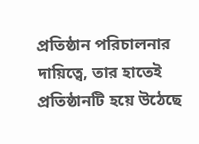প্রতিষ্ঠান পরিচালনার দায়িত্বে, তার হাতেই প্রতিষ্ঠানটি হয়ে উঠেছে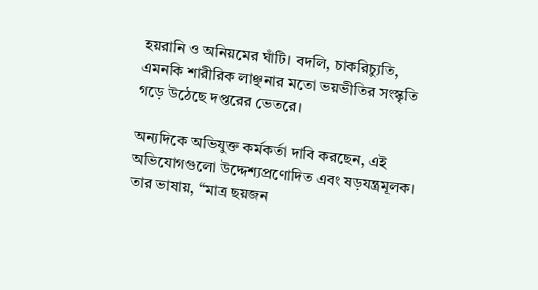হয়রানি ও অনিয়মের ঘাঁটি। বদলি, চাকরিচ্যুতি, এমনকি শারীরিক লাঞ্ছনার মতো ভয়ভীতির সংস্কৃতি গড়ে উঠেছে দপ্তরের ভেতরে।

অন্যদিকে অভিযুক্ত কর্মকর্তা দাবি করছেন, এই অভিযোগগুলো উদ্দেশ্যপ্রণোদিত এবং ষড়যন্ত্রমূলক। তার ভাষায়, “মাত্র ছয়জন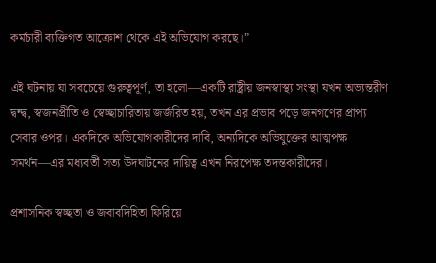কর্মচারী ব্যক্তিগত আক্রোশ থেকে এই অভিযোগ করছে।”

এই ঘটনায় যা সবচেয়ে গুরুত্বপূর্ণ, তা হলো—একটি রাষ্ট্রীয় জনস্বাস্থ্য সংস্থা যখন অভ্যন্তরীণ দ্বন্দ্ব, স্বজনপ্রীতি ও স্বেচ্ছাচারিতায় জর্জরিত হয়, তখন এর প্রভাব পড়ে জনগণের প্রাপ্য সেবার ওপর। একদিকে অভিযোগকারীদের দাবি, অন্যদিকে অভিযুক্তের আত্মপক্ষ সমর্থন—এর মধ্যবর্তী সত্য উদঘাটনের দায়িত্ব এখন নিরপেক্ষ তদন্তকারীদের।

প্রশাসনিক স্বচ্ছতা ও জবাবদিহিতা ফিরিয়ে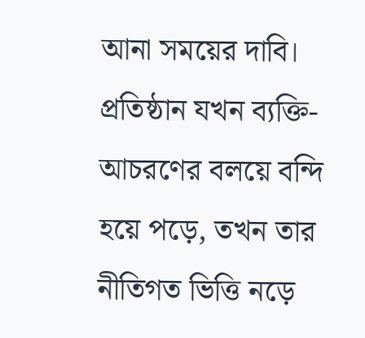আনা সময়ের দাবি। প্রতিষ্ঠান যখন ব্যক্তি-আচরণের বলয়ে বন্দি হয়ে পড়ে, তখন তার নীতিগত ভিত্তি নড়ে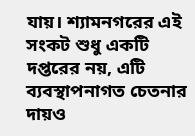যায়। শ্যামনগরের এই সংকট শুধু একটি দপ্তরের নয়, এটি ব্যবস্থাপনাগত চেতনার দায়ও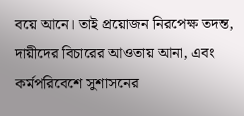বয়ে আনে। তাই প্রয়োজন নিরপেক্ষ তদন্ত, দায়ীদের বিচারের আওতায় আনা, এবং কর্মপরিবেশে সুশাসনের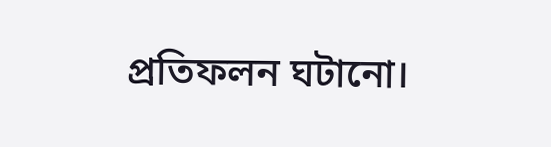প্রতিফলন ঘটানো।